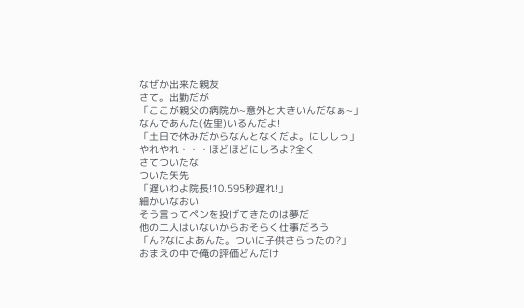なぜか出来た親友
さて。出勤だが
「ここが親父の病院か~意外と大きいんだなぁ~」
なんであんた(佐里)いるんだよ!
「土日で休みだからなんとなくだよ。にししっ」
やれやれ・・・ほどほどにしろよ?全く
さてついたな
ついた矢先
「遅いわよ院長!10.595秒遅れ!」
細かいなおい
そう言ってペンを投げてきたのは夢だ
他の二人はいないからおそらく仕事だろう
「ん?なによあんた。ついに子供さらったの?」
おまえの中で俺の評価どんだけ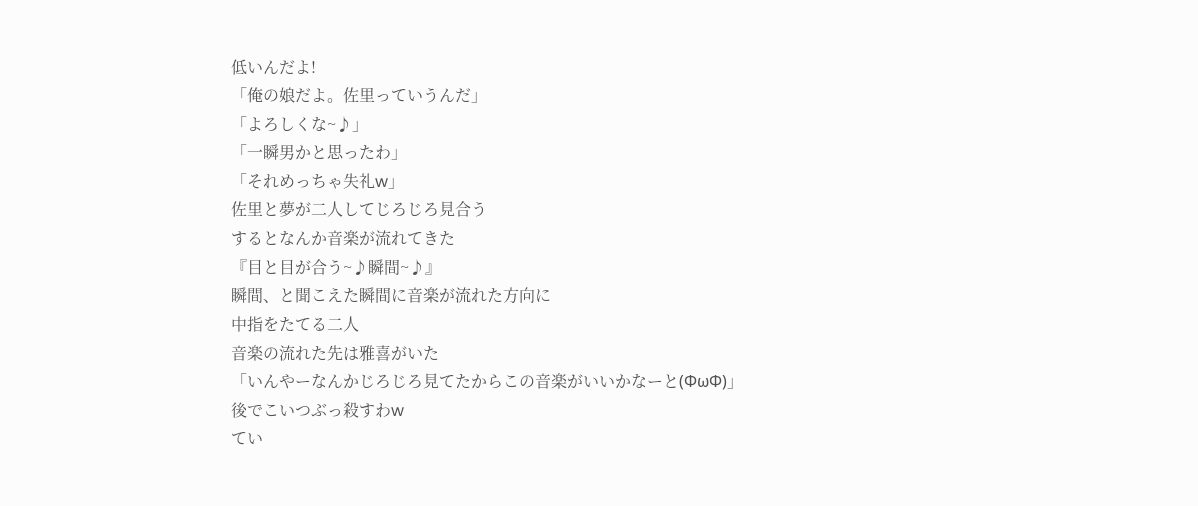低いんだよ!
「俺の娘だよ。佐里っていうんだ」
「よろしくな~♪」
「一瞬男かと思ったわ」
「それめっちゃ失礼w」
佐里と夢が二人してじろじろ見合う
するとなんか音楽が流れてきた
『目と目が合う~♪瞬間~♪』
瞬間、と聞こえた瞬間に音楽が流れた方向に
中指をたてる二人
音楽の流れた先は雅喜がいた
「いんやーなんかじろじろ見てたからこの音楽がいいかなーと(ФωФ)」
後でこいつぶっ殺すわw
てい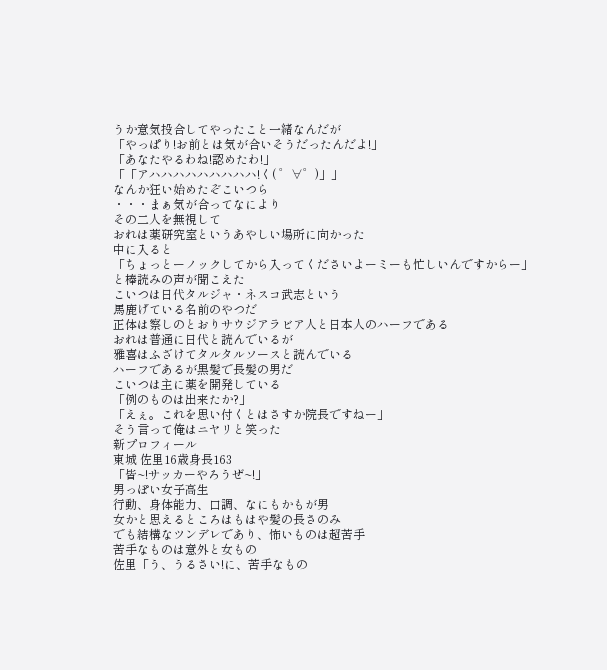うか意気投合してやったこと一緒なんだが
「やっぱり!お前とは気が合いそうだったんだよ!」
「あなたやるわね!認めたわ!」
「「アハハハハハハハハハ!く( ゜∀゜)」」
なんか狂い始めたぞこいつら
・・・まぁ気が合ってなにより
その二人を無視して
おれは薬研究室というあやしい場所に向かった
中に入ると
「ちょっとーノックしてから入ってくださいよーミーも忙しいんですからー」
と棒読みの声が聞こえた
こいつは日代タルジャ・ネスコ武志という
馬鹿げている名前のやつだ
正体は察しのとおりサウジアラビア人と日本人のハーフである
おれは普通に日代と読んでいるが
雅喜はふざけてタルタルソースと読んでいる
ハーフであるが黒髪で長髪の男だ
こいつは主に薬を開発している
「例のものは出来たか?」
「えぇ。これを思い付くとはさすか院長ですねー」
そう言って俺はニヤリと笑った
新プロフィール
東城 佐里16歳身長163
「皆~!サッカーやろうぜ~!」
男っぽい女子高生
行動、身体能力、口調、なにもかもが男
女かと思えるところはもはや髪の長さのみ
でも結構なツンデレであり、怖いものは超苦手
苦手なものは意外と女もの
佐里「う、うるさい!に、苦手なもの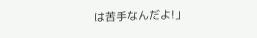は苦手なんだよ!」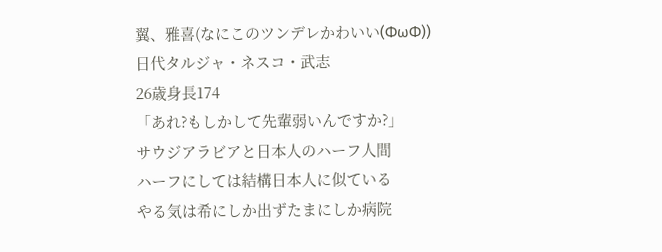翼、雅喜(なにこのツンデレかわいい(ФωФ))
日代タルジャ・ネスコ・武志
26歳身長174
「あれ?もしかして先輩弱いんですか?」
サウジアラビアと日本人のハーフ人間
ハーフにしては結構日本人に似ている
やる気は希にしか出ずたまにしか病院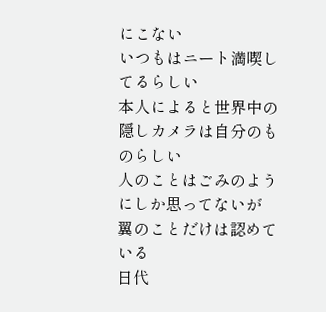にこない
いつもはニート満喫してるらしい
本人によると世界中の隠しカメラは自分のものらしい
人のことはごみのようにしか思ってないが
翼のことだけは認めている
日代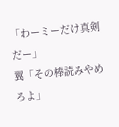「わーミーだけ真剣だー」
翼「その棒読みやめろよ」